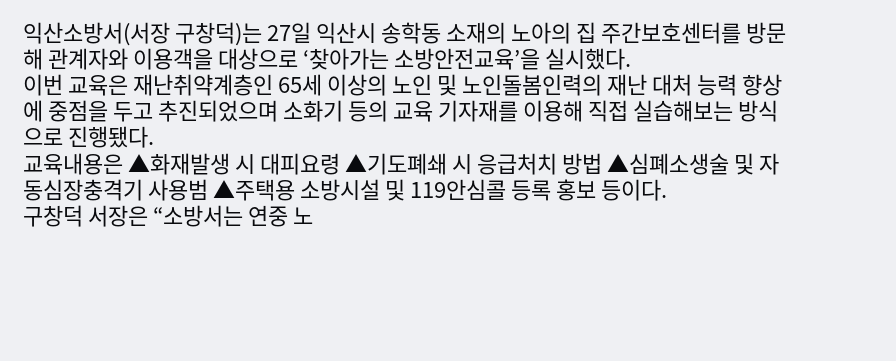익산소방서(서장 구창덕)는 27일 익산시 송학동 소재의 노아의 집 주간보호센터를 방문해 관계자와 이용객을 대상으로 ‘찾아가는 소방안전교육’을 실시했다.
이번 교육은 재난취약계층인 65세 이상의 노인 및 노인돌봄인력의 재난 대처 능력 향상에 중점을 두고 추진되었으며 소화기 등의 교육 기자재를 이용해 직접 실습해보는 방식으로 진행됐다.
교육내용은 ▲화재발생 시 대피요령 ▲기도폐쇄 시 응급처치 방법 ▲심폐소생술 및 자동심장충격기 사용범 ▲주택용 소방시설 및 119안심콜 등록 홍보 등이다.
구창덕 서장은 “소방서는 연중 노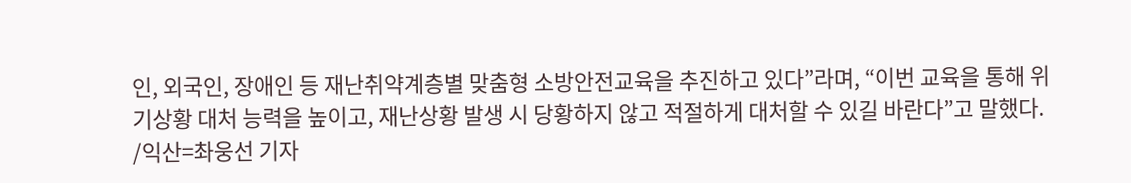인, 외국인, 장애인 등 재난취약계층별 맞춤형 소방안전교육을 추진하고 있다”라며, “이번 교육을 통해 위기상황 대처 능력을 높이고, 재난상황 발생 시 당황하지 않고 적절하게 대처할 수 있길 바란다”고 말했다.
/익산=촤웅선 기자